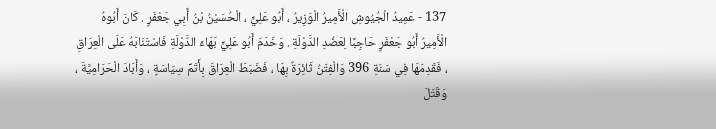137 - عَمِيدُ الْجُيُوشِ الْأَمِيرُ الْوَزِيرُ ، أَبُو عَلِيٍّ ، الْحُسَيْنُ بْنُ أَبِي جَعْفَرٍ . كَانَ أَبُوهُ الْأَمِيرُ أَبُو جَعْفَرٍ حَاجِبًا لِعَضُدِ الدَّوْلَةِ . وَخَدَمَ أَبُو عَلِيٍّ بَهَاءَ الدَّوْلَةِ فَاسْتَنَابَهُ عَلَى الْعِرَاقِ ، فَقَدِمَهَا فِي سَنَةِ 396 وَالْفِتَنُ ثَائِرَةٌ بِهَا ، فَضَبَطَ الْعِرَاقَ بِأَتَمِّ سِيَاسَةٍ ، وَأَبَادَ الْحَرَامِيَّةَ ، وَقَتَلَ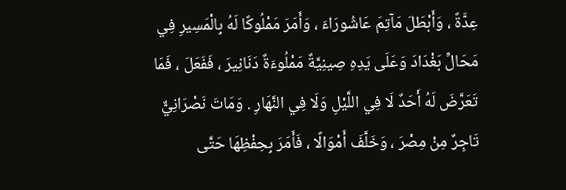عِدَّةً ، وَأَبْطَلَ مَآتِمَ عَاشُورَاءَ ، وَأَمَرَ مَمْلُوكًا لَهُ بِالْمَسِيرِ فِي مَحَالِّ بَغْدَادَ وَعَلَى يَدِهِ صِينِيَّةٌ مَمْلُوءَةٌ دَنَانِيرَ ، فَفَعَلَ ، فَمَا تَعَرَّضَ لَهُ أَحَدٌ لَا فِي اللَّيْلِ وَلَا فِي النَّهَارِ . وَمَاتَ نَصْرَانِيٌّ تَاجِرٌ مِنْ مِصْرَ ، وَخَلَّفَ أَمْوَالًا ، فَأَمَرَ بِحِفْظِهَا حَتَّى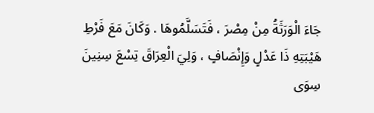جَاءَ الْوَرَثَةُ مِنْ مِصْرَ ، فَتَسَلَّمُوهَا . وَكَانَ مَعَ فَرْطِ هَيْبَتِهِ ذَا عَدْلٍ وَإِنْصَافٍ ، وَلِيَ الْعِرَاقَ تِسْعَ سِنِينَ سِوَى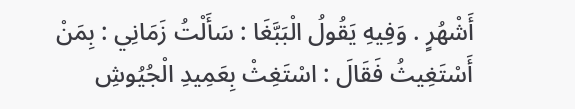أَشْهُرٍ . وَفِيهِ يَقُولُ الْبَبَّغَا : سَأَلْتُ زَمَانِي : بِمَنْ أَسْتَغِيثُ فَقَالَ : اسْتَغِثْ بِعَمِيدِ الْجُيُوشِ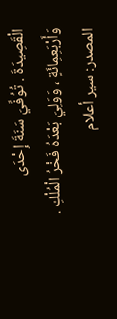الْقَصِيدَةَ . تُوُفِّيَ سَنَةَ إِحْدَى وَأَرْبَعِمِائَةٍ ، وَوَلِيَ بَعْدَهُ فَخْرُ الْمُلْكِ .
المصدر: سير أعلام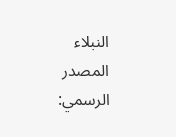النبلاء
المصدر الرسمي: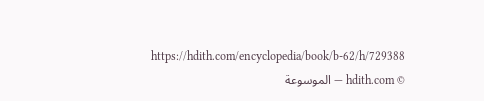https://hdith.com/encyclopedia/book/b-62/h/729388
© hdith.com — الموسوعة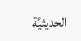الحديثيَّة